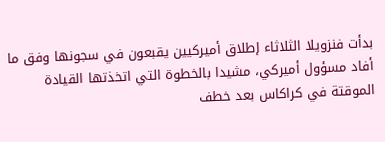بدأت فنزويلا الثلاثاء إطلاق أميركيين يقبعون في سجونها وفق ما أفاد مسؤول أميركي، مشيدا بالخطوة التي اتخذتها القيادة الموقتة في كراكاس بعد خطف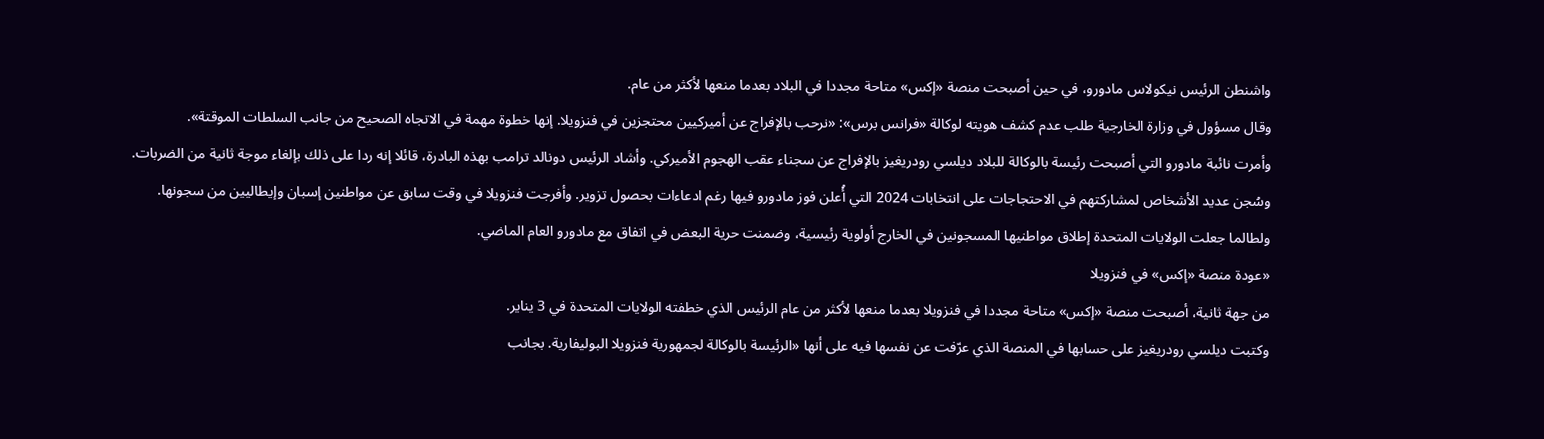واشنطن الرئيس نيكولاس مادورو، في حين أصبحت منصة «إكس» متاحة مجددا في البلاد بعدما منعها لأكثر من عام.
وقال مسؤول في وزارة الخارجية طلب عدم كشف هويته لوكالة «فرانس برس»: «نرحب بالإفراج عن أميركيين محتجزين في فنزويلا. إنها خطوة مهمة في الاتجاه الصحيح من جانب السلطات الموقتة».
وأمرت نائبة مادورو التي أصبحت رئيسة بالوكالة للبلاد ديلسي رودريغيز بالإفراج عن سجناء عقب الهجوم الأميركي. وأشاد الرئيس دونالد ترامب بهذه البادرة، قائلا إنه ردا على ذلك بإلغاء موجة ثانية من الضربات.
وسُجن عديد الأشخاص لمشاركتهم في الاحتجاجات على انتخابات 2024 التي أُعلن فوز مادورو فيها رغم ادعاءات بحصول تزوير. وأفرجت فنزويلا في وقت سابق عن مواطنين إسبان وإيطاليين من سجونها.
ولطالما جعلت الولايات المتحدة إطلاق مواطنيها المسجونين في الخارج أولوية رئيسية، وضمنت حرية البعض في اتفاق مع مادورو العام الماضي.
«عودة منصة «إكس» في فنزويلا
من جهة ثانية، أصبحت منصة «إكس» متاحة مجددا في فنزويلا بعدما منعها لأكثر من عام الرئيس الذي خطفته الولايات المتحدة في 3 يناير.
وكتبت ديلسي رودريغيز على حسابها في المنصة الذي عرّفت عن نفسها فيه على أنها «الرئيسة بالوكالة لجمهورية فنزويلا البوليفارية. بجانب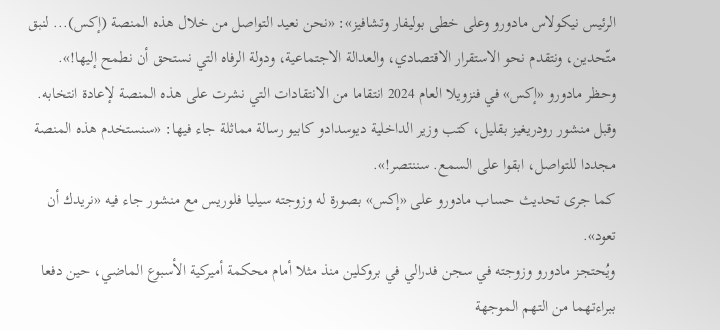الرئيس نيكولاس مادورو وعلى خطى بوليفار وتشافيز»: «نحن نعيد التواصل من خلال هذه المنصة (إكس)... لنبق متّحدين، ونتقدم نحو الاستقرار الاقتصادي، والعدالة الاجتماعية، ودولة الرفاه التي نستحق أن نطمح إليها!».
وحظر مادورو «إكس» في فنزويلا العام 2024 انتقاما من الانتقادات التي نشرت على هذه المنصة لإعادة انتخابه.
وقبل منشور رودريغيز بقليل، كتب وزير الداخلية ديوسدادو كابيو رسالة مماثلة جاء فيها: «سنستخدم هذه المنصة مجددا للتواصل، ابقوا على السمع. سننتصر!».
كما جرى تحديث حساب مادورو على «إكس» بصورة له وزوجته سيليا فلوريس مع منشور جاء فيه «نريدك أن تعود».
ويُحتجز مادورو وزوجته في سجن فدرالي في بروكلين منذ مثلا أمام محكمة أميركية الأسبوع الماضي، حين دفعا ببراءتهما من التهم الموجهة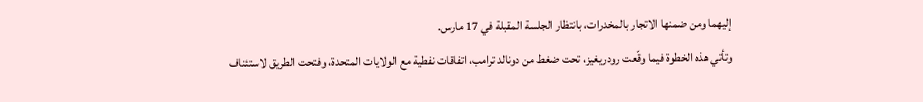إليهما ومن ضمنها الاتجار بالمخدرات، بانتظار الجلسة المقبلة في 17 مارس.
وتأتي هذه الخطوة فيما وقّعت رودريغيز، تحت ضغط من دونالد ترامب، اتفاقات نفطية مع الولايات المتحدة، وفتحت الطريق لاستئناف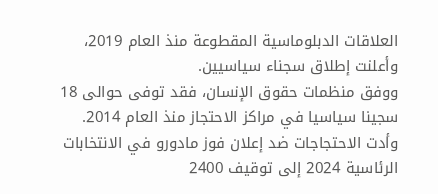العلاقات الدبلوماسية المقطوعة منذ العام 2019، وأعلنت إطلاق سجناء سياسيين.
ووفق منظمات حقوق الإنسان، فقد توفى حوالى 18 سجينا سياسيا في مراكز الاحتجاز منذ العام 2014. وأدت الاحتجاجات ضد إعلان فوز مادورو في الانتخابات الرئاسية 2024 إلى توقيف 2400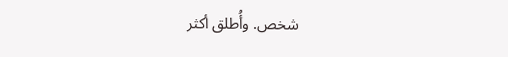شخص. وأُطلق أكثر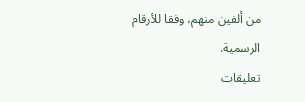من ألفين منهم، وفقا للأرقام الرسمية.
تعليقات